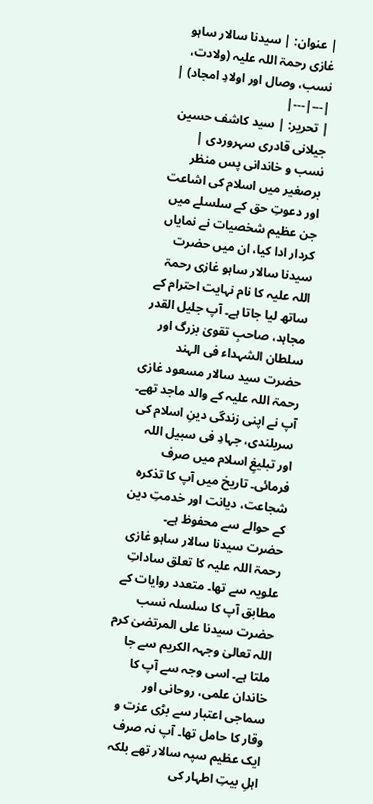| عنوان: | سیدنا سالار ساہو غازی رحمۃ اللہ علیہ (ولادت، نسب، وصال اور اولادِ امجاد) |
|---|---|
| تحریر: | سید کاشف حسین جیلانی قادری سہروردی |
نسب و خاندانی پس منظر
برصغیر میں اسلام کی اشاعت اور دعوتِ حق کے سلسلے میں جن عظیم شخصیات نے نمایاں کردار ادا کیا، ان میں حضرت سیدنا سالار ساہو غازی رحمۃ اللہ علیہ کا نام نہایت احترام کے ساتھ لیا جاتا ہے۔ آپ جلیل القدر مجاہد، صاحبِ تقویٰ بزرگ اور سلطان الشہداء فی الہند حضرت سید سالار مسعود غازی رحمۃ اللہ علیہ کے والد ماجد تھے۔ آپ نے اپنی زندگی دینِ اسلام کی سربلندی، جہادِ فی سبیل اللہ اور تبلیغِ اسلام میں صرف فرمائی۔ تاریخ میں آپ کا تذکرہ شجاعت، دیانت اور خدمتِ دین کے حوالے سے محفوظ ہے۔
حضرت سیدنا سالار ساہو غازی رحمۃ اللہ علیہ کا تعلق ساداتِ علویہ سے تھا۔ متعدد روایات کے مطابق آپ کا سلسلہ نسب حضرت سیدنا علی المرتضیٰ کرم اللہ تعالیٰ وجہہ الکریم سے جا ملتا ہے۔ اسی وجہ سے آپ کا خاندان علمی، روحانی اور سماجی اعتبار سے بڑی عزت و وقار کا حامل تھا۔ آپ نہ صرف ایک عظیم سپہ سالار تھے بلکہ اہلِ بیتِ اطہار کی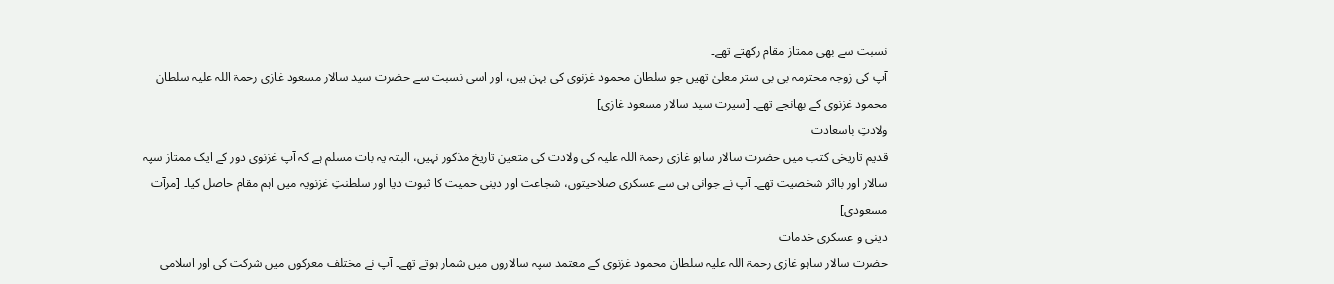نسبت سے بھی ممتاز مقام رکھتے تھے۔
آپ کی زوجہ محترمہ بی بی ستر معلیٰ تھیں جو سلطان محمود غزنوی کی بہن ہیں، اور اسی نسبت سے حضرت سید سالار مسعود غازی رحمۃ اللہ علیہ سلطان محمود غزنوی کے بھانجے تھے۔ [سیرت سید سالار مسعود غازی]
ولادتِ باسعادت
قدیم تاریخی کتب میں حضرت سالار ساہو غازی رحمۃ اللہ علیہ کی ولادت کی متعین تاریخ مذکور نہیں، البتہ یہ بات مسلم ہے کہ آپ غزنوی دور کے ایک ممتاز سپہ سالار اور بااثر شخصیت تھے۔ آپ نے جوانی ہی سے عسکری صلاحیتوں، شجاعت اور دینی حمیت کا ثبوت دیا اور سلطنتِ غزنویہ میں اہم مقام حاصل کیا۔ [مرآت مسعودی]
دینی و عسکری خدمات
حضرت سالار ساہو غازی رحمۃ اللہ علیہ سلطان محمود غزنوی کے معتمد سپہ سالاروں میں شمار ہوتے تھے۔ آپ نے مختلف معرکوں میں شرکت کی اور اسلامی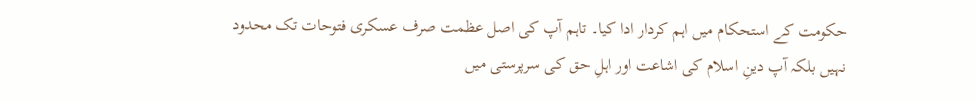حکومت کے استحکام میں اہم کردار ادا کیا۔ تاہم آپ کی اصل عظمت صرف عسکری فتوحات تک محدود نہیں بلکہ آپ دینِ اسلام کی اشاعت اور اہلِ حق کی سرپرستی میں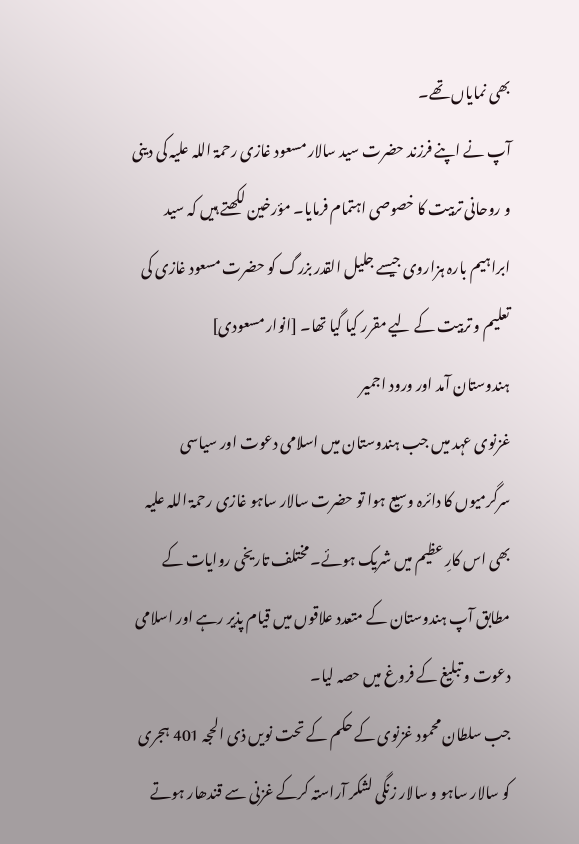بھی نمایاں تھے۔
آپ نے اپنے فرزند حضرت سید سالار مسعود غازی رحمۃ اللہ علیہ کی دینی و روحانی تربیت کا خصوصی اہتمام فرمایا۔ مؤرخین لکھتے ہیں کہ سید ابراہیم بارہ ہزاروی جیسے جلیل القدر بزرگ کو حضرت مسعود غازی کی تعلیم و تربیت کے لیے مقرر کیا گیا تھا۔ [انوار مسعودی]
ہندوستان آمد اور ورود اجمیر
غزنوی عہد میں جب ہندوستان میں اسلامی دعوت اور سیاسی سرگرمیوں کا دائرہ وسیع ہوا تو حضرت سالار ساہو غازی رحمۃ اللہ علیہ بھی اس کارِ عظیم میں شریک ہوئے۔ مختلف تاریخی روایات کے مطابق آپ ہندوستان کے متعدد علاقوں میں قیام پذیر رہے اور اسلامی دعوت و تبلیغ کے فروغ میں حصہ لیا۔
جب سلطان محمود غزنوی کے حکم کے تحت نویں ذی الحجہ 401 ہجری کو سالار ساہو و سالار زنگی لشکر آراستہ کرکے غزنی سے قندھار ہوتے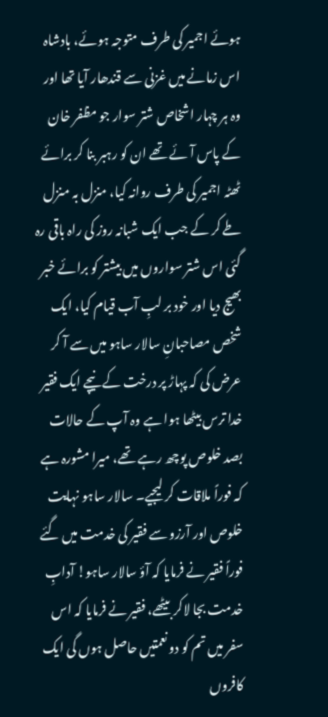ہوئے اجمیر کی طرف متوجہ ہوئے، بادشاہ اس زمانے میں غزنی سے قندھار آیا تھا اور وہ ہر چہار اشخاص شتر سوار جو مظفر خان کے پاس آئے تھے ان کو رہبر بنا کر برائے ٹھٹہ اجمیر کی طرف روانہ کیا، منزل بہ منزل طے کر کے جب ایک شبانہ روز کی راہ باقی رہ گئی اس شتر سواروں میں بیشتر کو برائے خبر بھیج دیا اور خود بر لبِ آب قیام کیا، ایک شخص مصاحبانِ سالار ساہو میں سے آ کر عرض کی کہ پہاڑ پر درخت کے نیچے ایک فقیر خدا ترس بیٹھا ہوا ہے وہ آپ کے حالات بصد خلوص پوچھ رہے تھے، میرا مشورہ ہے کہ فوراً ملاقات کر لیجیے۔ سالار ساہو نہایت خلوص اور آرزو سے فقیر کی خدمت میں گئے فوراً فقیر نے فرمایا کہ آؤ سالار ساہو! آدابِ خدمت بجا لاکر بیٹھے، فقیر نے فرمایا کہ اس سفر میں تم کو دو نعمتیں حاصل ہوں گی ایک کافروں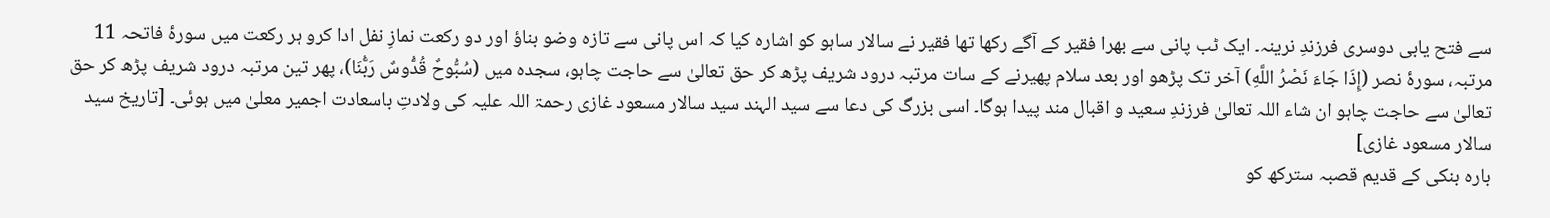سے فتح یابی دوسری فرزندِ نرینہ۔ ایک ٹب پانی سے بھرا فقیر کے آگے رکھا تھا فقیر نے سالار ساہو کو اشارہ کیا کہ اس پانی سے تازہ وضو بناؤ اور دو رکعت نمازِ نفل ادا کرو ہر رکعت میں سورۂ فاتحہ 11 مرتبہ، سورۂ نصر (إِذَا جَاءَ نَصْرُ اللَّهِ) آخر تک پڑھو اور بعد سلام پھیرنے کے سات مرتبہ درود شریف پڑھ کر حق تعالیٰ سے حاجت چاہو، سجدہ میں (سُبُّوحٌ قُدُّوسٌ رَبُّنَا)، پھر تین مرتبہ درود شریف پڑھ کر حق تعالیٰ سے حاجت چاہو ان شاء اللہ تعالیٰ فرزندِ سعید و اقبال مند پیدا ہوگا۔ اسی بزرگ کی دعا سے سید الہند سید سالار مسعود غازی رحمۃ اللہ علیہ کی ولادتِ باسعادت اجمیر معلیٰ میں ہوئی۔ [تاریخ سید سالار مسعود غازی]
بارہ بنکی کے قدیم قصبہ سترکھ کو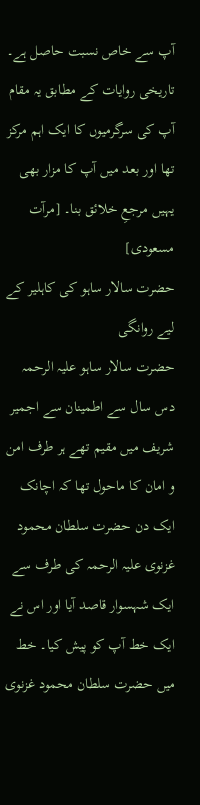آپ سے خاص نسبت حاصل ہے۔ تاریخی روایات کے مطابق یہ مقام آپ کی سرگرمیوں کا ایک اہم مرکز تھا اور بعد میں آپ کا مزار بھی یہیں مرجعِ خلائق بنا۔ [مرآت مسعودی]
حضرت سالار ساہو کی کاہلیر کے لیے روانگی
حضرت سالار ساہو علیہ الرحمہ دس سال سے اطمینان سے اجمیر شریف میں مقیم تھے ہر طرف امن و امان کا ماحول تھا کہ اچانک ایک دن حضرت سلطان محمود غزنوی علیہ الرحمہ کی طرف سے ایک شہسوار قاصد آیا اور اس نے ایک خط آپ کو پیش کیا۔ خط میں حضرت سلطان محمود غزنوی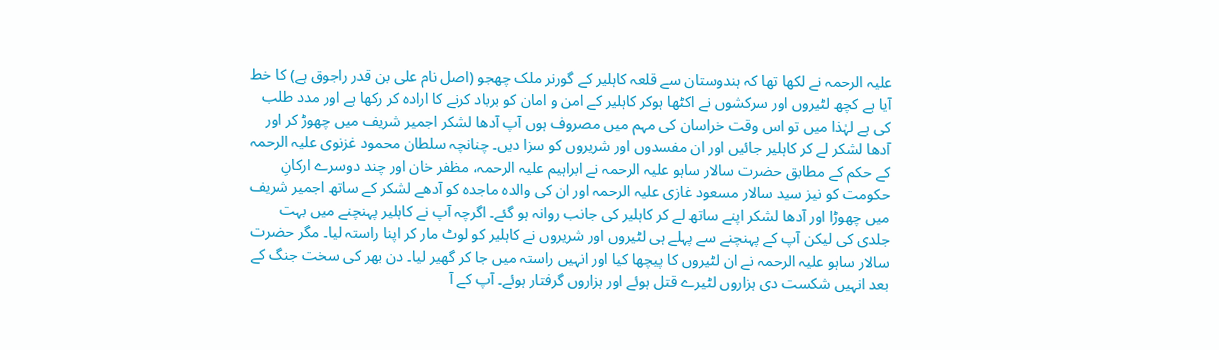علیہ الرحمہ نے لکھا تھا کہ ہندوستان سے قلعہ کاہلیر کے گورنر ملک چھجو (اصل نام علی بن قدر راجوق ہے) کا خط آیا ہے کچھ لٹیروں اور سرکشوں نے اکٹھا ہوکر کاہلیر کے امن و امان کو برباد کرنے کا ارادہ کر رکھا ہے اور مدد طلب کی ہے لہٰذا میں تو اس وقت خراسان کی مہم میں مصروف ہوں آپ آدھا لشکر اجمیر شریف میں چھوڑ کر اور آدھا لشکر لے کر کاہلیر جائیں اور ان مفسدوں اور شریروں کو سزا دیں۔ چنانچہ سلطان محمود غزنوی علیہ الرحمہ کے حکم کے مطابق حضرت سالار ساہو علیہ الرحمہ نے ابراہیم علیہ الرحمہ، مظفر خان اور چند دوسرے ارکانِ حکومت کو نیز سید سالار مسعود غازی علیہ الرحمہ اور ان کی والدہ ماجدہ کو آدھے لشکر کے ساتھ اجمیر شریف میں چھوڑا اور آدھا لشکر اپنے ساتھ لے کر کاہلیر کی جانب روانہ ہو گئے۔ اگرچہ آپ نے کاہلیر پہنچنے میں بہت جلدی کی لیکن آپ کے پہنچنے سے پہلے ہی لٹیروں اور شریروں نے کاہلیر کو لوٹ مار کر اپنا راستہ لیا۔ مگر حضرت سالار ساہو علیہ الرحمہ نے ان لٹیروں کا پیچھا کیا اور انہیں راستہ میں جا کر گھیر لیا۔ دن بھر کی سخت جنگ کے بعد انہیں شکست دی ہزاروں لٹیرے قتل ہوئے اور ہزاروں گرفتار ہوئے۔ آپ کے آ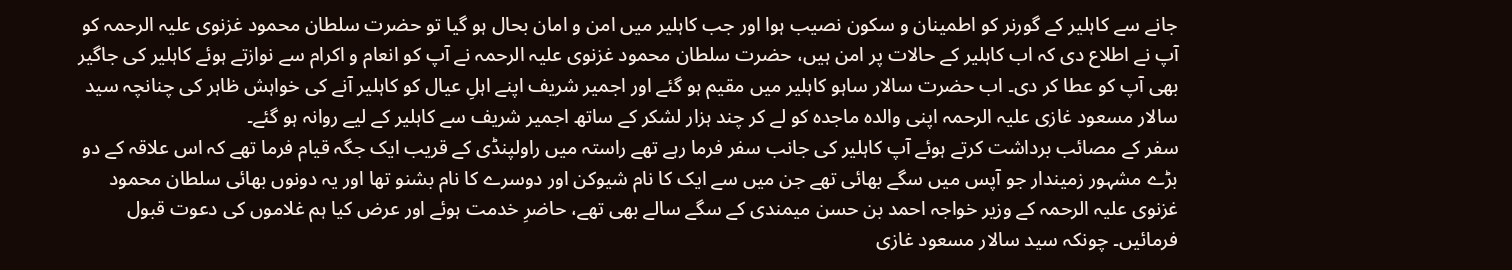جانے سے کاہلیر کے گورنر کو اطمینان و سکون نصیب ہوا اور جب کاہلیر میں امن و امان بحال ہو گیا تو حضرت سلطان محمود غزنوی علیہ الرحمہ کو آپ نے اطلاع دی کہ اب کاہلیر کے حالات پر امن ہیں، حضرت سلطان محمود غزنوی علیہ الرحمہ نے آپ کو انعام و اکرام سے نوازتے ہوئے کاہلیر کی جاگیر بھی آپ کو عطا کر دی۔ اب حضرت سالار ساہو کاہلیر میں مقیم ہو گئے اور اجمیر شریف اپنے اہلِ عیال کو کاہلیر آنے کی خواہش ظاہر کی چنانچہ سید سالار مسعود غازی علیہ الرحمہ اپنی والدہ ماجدہ کو لے کر چند ہزار لشکر کے ساتھ اجمیر شریف سے کاہلیر کے لیے روانہ ہو گئے۔
سفر کے مصائب برداشت کرتے ہوئے آپ کاہلیر کی جانب سفر فرما رہے تھے راستہ میں راولپنڈی کے قریب ایک جگہ قیام فرما تھے کہ اس علاقہ کے دو بڑے مشہور زمیندار جو آپس میں سگے بھائی تھے جن میں سے ایک کا نام شیوکن اور دوسرے کا نام بشنو تھا اور یہ دونوں بھائی سلطان محمود غزنوی علیہ الرحمہ کے وزیر خواجہ احمد بن حسن میمندی کے سگے سالے بھی تھے، حاضرِ خدمت ہوئے اور عرض کیا ہم غلاموں کی دعوت قبول فرمائیں۔ چونکہ سید سالار مسعود غازی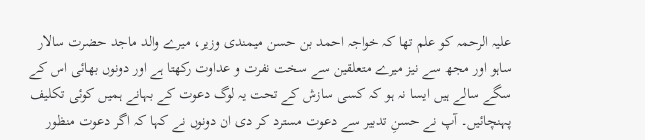علیہ الرحمہ کو علم تھا کہ خواجہ احمد بن حسن میمندی وزیر، میرے والد ماجد حضرت سالار ساہو اور مجھ سے نیز میرے متعلقین سے سخت نفرت و عداوت رکھتا ہے اور دونوں بھائی اس کے سگے سالے ہیں ایسا نہ ہو کہ کسی سازش کے تحت یہ لوگ دعوت کے بہانے ہمیں کوئی تکلیف پہنچائیں۔ آپ نے حسنِ تدبیر سے دعوت مسترد کر دی ان دونوں نے کہا کہ اگر دعوت منظور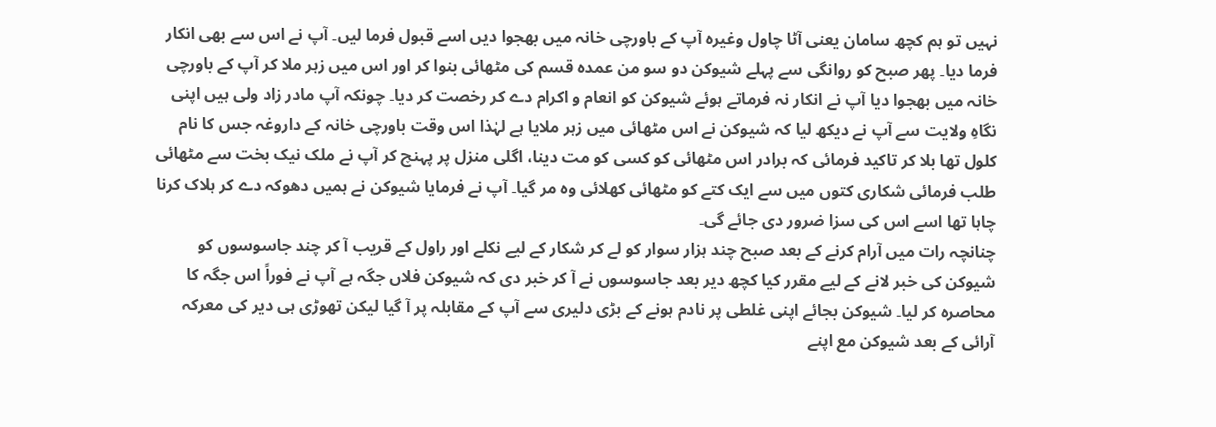نہیں تو ہم کچھ سامان یعنی آٹا چاول وغیرہ آپ کے باورچی خانہ میں بھجوا دیں اسے قبول فرما لیں۔ آپ نے اس سے بھی انکار فرما دیا۔ پھر صبح کو روانگی سے پہلے شیوکن دو سو من عمدہ قسم کی مٹھائی بنوا کر اور اس میں زہر ملا کر آپ کے باورچی خانہ میں بھجوا دیا آپ نے انکار نہ فرماتے ہوئے شیوکن کو انعام و اکرام دے کر رخصت کر دیا۔ چونکہ آپ مادر زاد ولی ہیں اپنی نگاہِ ولایت سے آپ نے دیکھ لیا کہ شیوکن نے اس مٹھائی میں زہر ملایا ہے لہٰذا اس وقت باورچی خانہ کے داروغہ جس کا نام کلول تھا بلا کر تاکید فرمائی کہ برادر اس مٹھائی کو کسی کو مت دینا، اگلی منزل پر پہنچ کر آپ نے ملک نیک بخت سے مٹھائی طلب فرمائی شکاری کتوں میں سے ایک کتے کو مٹھائی کھلائی وہ مر گیا۔ آپ نے فرمایا شیوکن نے ہمیں دھوکہ دے کر ہلاک کرنا چاہا تھا اسے اس کی سزا ضرور دی جائے گی۔
چنانچہ رات میں آرام کرنے کے بعد صبح چند ہزار سوار کو لے کر شکار کے لیے نکلے اور راول کے قریب آ کر چند جاسوسوں کو شیوکن کی خبر لانے کے لیے مقرر کیا کچھ دیر بعد جاسوسوں نے آ کر خبر دی کہ شیوکن فلاں جگہ ہے آپ نے فوراً اس جگہ کا محاصرہ کر لیا۔ شیوکن بجائے اپنی غلطی پر نادم ہونے کے بڑی دلیری سے آپ کے مقابلہ پر آ گیا لیکن تھوڑی ہی دیر کی معرکہ آرائی کے بعد شیوکن مع اپنے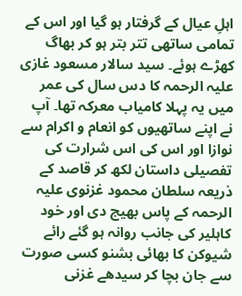اہلِ عیال کے گرفتار ہو گیا اور اس کے تمامی ساتھی تتر بتر ہو کر بھاگ کھڑے ہوئے۔ سید سالار مسعود غازی علیہ الرحمہ کا دس سال کی عمر میں یہ پہلا کامیاب معرکہ تھا۔ آپ نے اپنے ساتھیوں کو انعام و اکرام سے نوازا اور اس کی اس شرارت کی تفصیلی داستان لکھ کر قاصد کے ذریعہ سلطان محمود غزنوی علیہ الرحمہ کے پاس بھیج دی اور خود کاہلیر کی جانب روانہ ہو گئے رائے شیوکن کا بھائی بشنو کسی صورت سے جان بچا کر سیدھے غزنی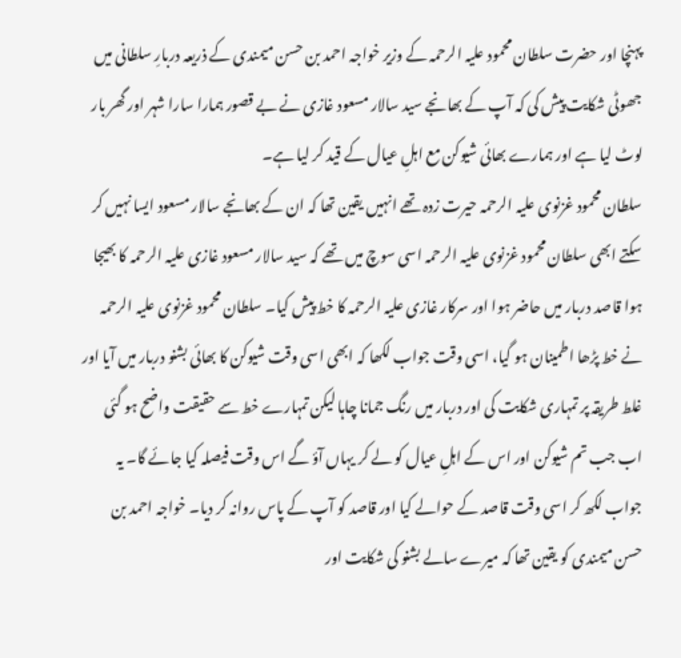پہنچا اور حضرت سلطان محمود علیہ الرحمہ کے وزیر خواجہ احمد بن حسن میمندی کے ذریعہ دربارِ سلطانی میں جھوٹی شکایت پیش کی کہ آپ کے بھانجے سید سالار مسعود غازی نے بے قصور ہمارا سارا شہر اور گھر بار لوٹ لیا ہے اور ہمارے بھائی شیوکن مع اہلِ عیال کے قید کر لیا ہے۔
سلطان محمود غزنوی علیہ الرحمہ حیرت زدہ تھے انہیں یقین تھا کہ ان کے بھانجے سالار مسعود ایسا نہیں کر سکتے ابھی سلطان محمود غزنوی علیہ الرحمہ اسی سوچ میں تھے کہ سید سالار مسعود غازی علیہ الرحمہ کا بھیجا ہوا قاصد دربار میں حاضر ہوا اور سرکار غازی علیہ الرحمہ کا خط پیش کیا۔ سلطان محمود غزنوی علیہ الرحمہ نے خط پڑھا اطمینان ہو گیا، اسی وقت جواب لکھا کہ ابھی اسی وقت شیوکن کا بھائی بشنو دربار میں آیا اور غلط طریقہ پر تمہاری شکایت کی اور دربار میں رنگ جمانا چاہا لیکن تمہارے خط سے حقیقت واضح ہو گئی اب جب تم شیوکن اور اس کے اہلِ عیال کو لے کر یہاں آؤ گے اس وقت فیصلہ کیا جائے گا۔ یہ جواب لکھ کر اسی وقت قاصد کے حوالے کیا اور قاصد کو آپ کے پاس روانہ کر دیا۔ خواجہ احمد بن حسن میمندی کو یقین تھا کہ میرے سالے بشنو کی شکایت اور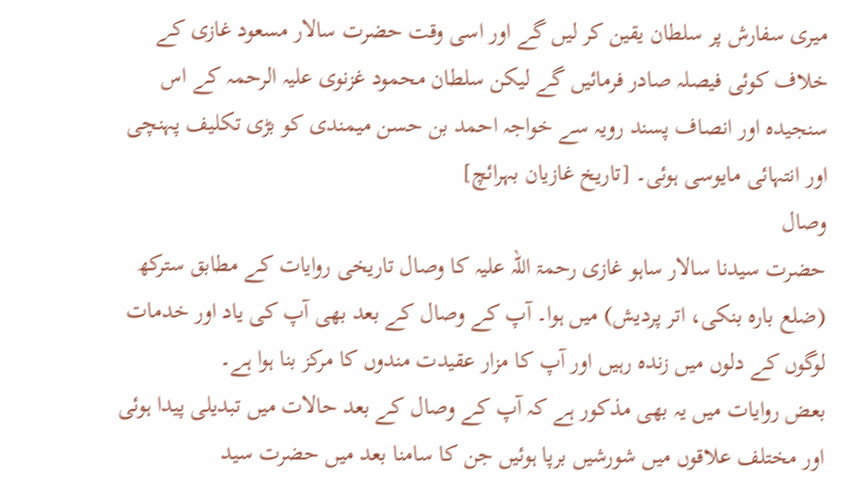میری سفارش پر سلطان یقین کر لیں گے اور اسی وقت حضرت سالار مسعود غازی کے خلاف کوئی فیصلہ صادر فرمائیں گے لیکن سلطان محمود غزنوی علیہ الرحمہ کے اس سنجیدہ اور انصاف پسند رویہ سے خواجہ احمد بن حسن میمندی کو بڑی تکلیف پہنچی اور انتہائی مایوسی ہوئی۔ [تاریخ غازیان بہرائچ]
وصال
حضرت سیدنا سالار ساہو غازی رحمۃ اللہ علیہ کا وصال تاریخی روایات کے مطابق سترکھ (ضلع بارہ بنکی، اتر پردیش) میں ہوا۔ آپ کے وصال کے بعد بھی آپ کی یاد اور خدمات لوگوں کے دلوں میں زندہ رہیں اور آپ کا مزار عقیدت مندوں کا مرکز بنا ہوا ہے۔
بعض روایات میں یہ بھی مذکور ہے کہ آپ کے وصال کے بعد حالات میں تبدیلی پیدا ہوئی اور مختلف علاقوں میں شورشیں برپا ہوئیں جن کا سامنا بعد میں حضرت سید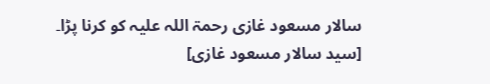سالار مسعود غازی رحمۃ اللہ علیہ کو کرنا پڑا۔ [سید سالار مسعود غازی]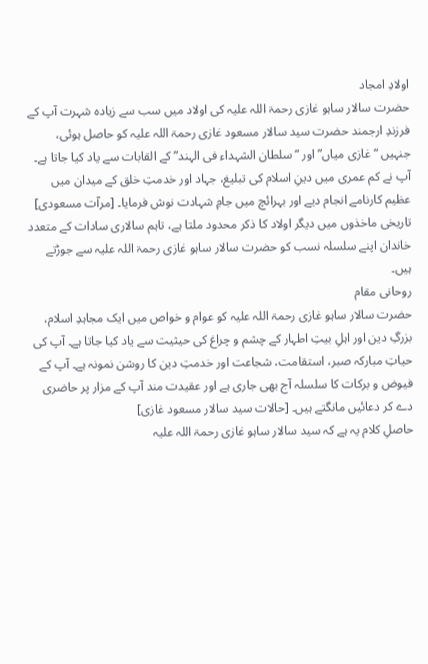اولادِ امجاد
حضرت سالار ساہو غازی رحمۃ اللہ علیہ کی اولاد میں سب سے زیادہ شہرت آپ کے فرزندِ ارجمند حضرت سید سالار مسعود غازی رحمۃ اللہ علیہ کو حاصل ہوئی، جنہیں “غازی میاں” اور “سلطان الشہداء فی الہند” کے القابات سے یاد کیا جاتا ہے۔ آپ نے کم عمری میں دینِ اسلام کی تبلیغ، جہاد اور خدمتِ خلق کے میدان میں عظیم کارنامے انجام دیے اور بہرائچ میں جامِ شہادت نوش فرمایا۔ [مرآت مسعودی]
تاریخی ماخذوں میں دیگر اولاد کا ذکر محدود ملتا ہے، تاہم سالاری سادات کے متعدد خاندان اپنے سلسلہ نسب کو حضرت سالار ساہو غازی رحمۃ اللہ علیہ سے جوڑتے ہیں۔
روحانی مقام
حضرت سالار ساہو غازی رحمۃ اللہ علیہ کو عوام و خواص میں ایک مجاہدِ اسلام، بزرگِ دین اور اہلِ بیتِ اطہار کے چشم و چراغ کی حیثیت سے یاد کیا جاتا ہے۔ آپ کی حیاتِ مبارکہ صبر، استقامت، شجاعت اور خدمتِ دین کا روشن نمونہ ہے۔ آپ کے فیوض و برکات کا سلسلہ آج بھی جاری ہے اور عقیدت مند آپ کے مزار پر حاضری دے کر دعائیں مانگتے ہیں۔ [حالات سید سالار مسعود غازی]
حاصلِ کلام یہ ہے کہ سید سالار ساہو غازی رحمۃ اللہ علیہ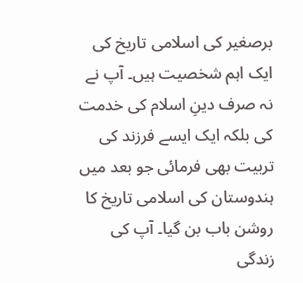برصغیر کی اسلامی تاریخ کی ایک اہم شخصیت ہیں۔ آپ نے نہ صرف دینِ اسلام کی خدمت کی بلکہ ایک ایسے فرزند کی تربیت بھی فرمائی جو بعد میں ہندوستان کی اسلامی تاریخ کا روشن باب بن گیا۔ آپ کی زندگی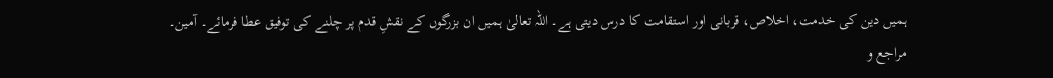ہمیں دین کی خدمت، اخلاص، قربانی اور استقامت کا درس دیتی ہے۔ اللہ تعالیٰ ہمیں ان بزرگوں کے نقشِ قدم پر چلنے کی توفیق عطا فرمائے۔ آمین۔
مراجع و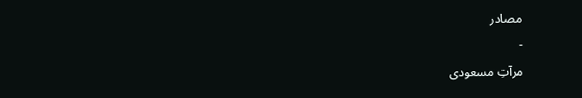مصادر
-
مرآتِ مسعودی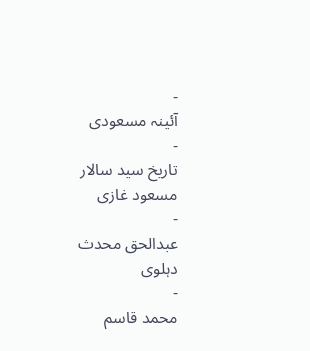-
آئینہ مسعودی
-
تاریخ سید سالار مسعود غازی
-
عبدالحق محدث دہلوی
-
محمد قاسم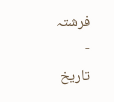فرشتہ
-
تاریخ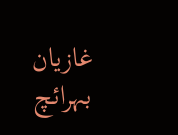غازیان بہرائچ